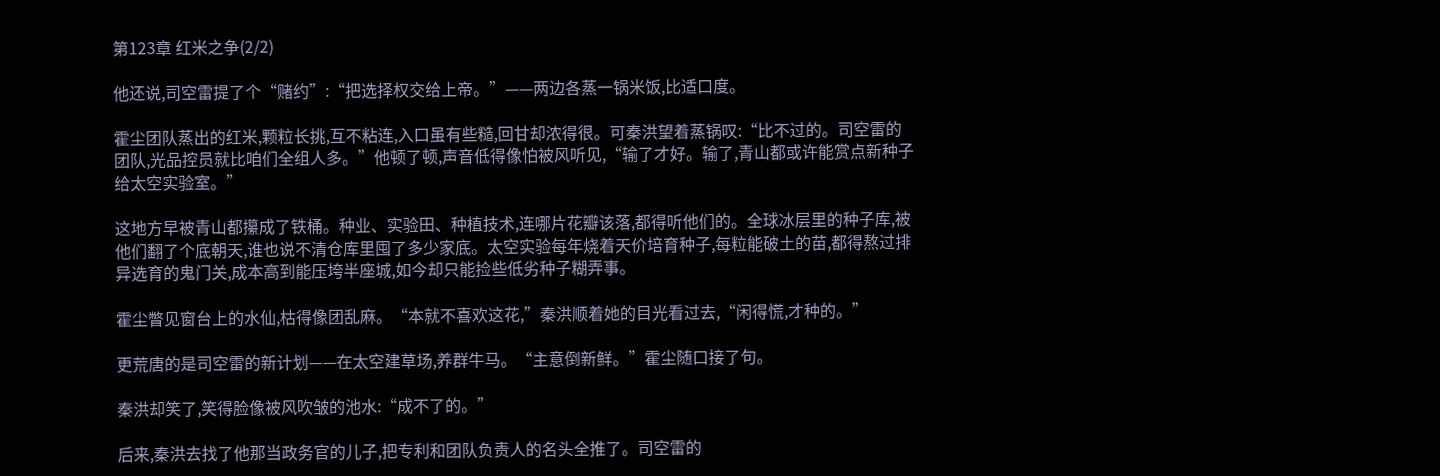第123章 红米之争(2/2)

他还说,司空雷提了个“赌约”:“把选择权交给上帝。”——两边各蒸一锅米饭,比适口度。

霍尘团队蒸出的红米,颗粒长挑,互不粘连,入口虽有些糙,回甘却浓得很。可秦洪望着蒸锅叹:“比不过的。司空雷的团队,光品控员就比咱们全组人多。”他顿了顿,声音低得像怕被风听见,“输了才好。输了,青山都或许能赏点新种子给太空实验室。”

这地方早被青山都攥成了铁桶。种业、实验田、种植技术,连哪片花瓣该落,都得听他们的。全球冰层里的种子库,被他们翻了个底朝天,谁也说不清仓库里囤了多少家底。太空实验每年烧着天价培育种子,每粒能破土的苗,都得熬过排异选育的鬼门关,成本高到能压垮半座城,如今却只能捡些低劣种子糊弄事。

霍尘瞥见窗台上的水仙,枯得像团乱麻。“本就不喜欢这花,”秦洪顺着她的目光看过去,“闲得慌,才种的。”

更荒唐的是司空雷的新计划——在太空建草场,养群牛马。“主意倒新鲜。”霍尘随口接了句。

秦洪却笑了,笑得脸像被风吹皱的池水:“成不了的。”

后来,秦洪去找了他那当政务官的儿子,把专利和团队负责人的名头全推了。司空雷的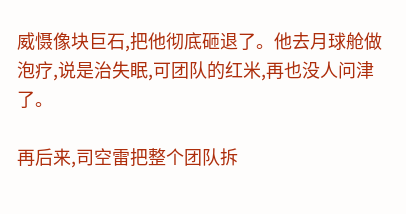威慑像块巨石,把他彻底砸退了。他去月球舱做泡疗,说是治失眠,可团队的红米,再也没人问津了。

再后来,司空雷把整个团队拆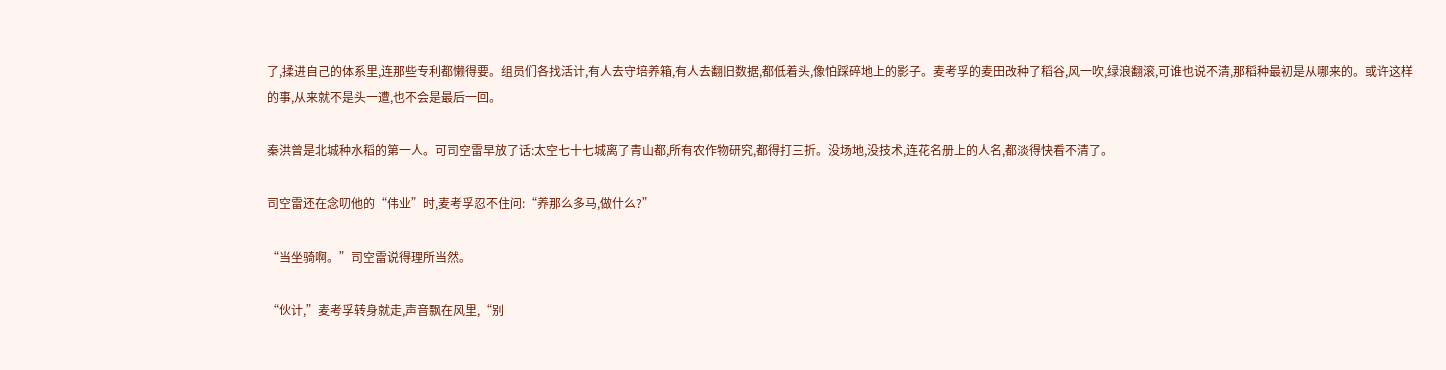了,揉进自己的体系里,连那些专利都懒得要。组员们各找活计,有人去守培养箱,有人去翻旧数据,都低着头,像怕踩碎地上的影子。麦考孚的麦田改种了稻谷,风一吹,绿浪翻滚,可谁也说不清,那稻种最初是从哪来的。或许这样的事,从来就不是头一遭,也不会是最后一回。

秦洪曾是北城种水稻的第一人。可司空雷早放了话:太空七十七城离了青山都,所有农作物研究,都得打三折。没场地,没技术,连花名册上的人名,都淡得快看不清了。

司空雷还在念叨他的“伟业”时,麦考孚忍不住问:“养那么多马,做什么?”

“当坐骑啊。”司空雷说得理所当然。

“伙计,”麦考孚转身就走,声音飘在风里,“别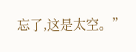忘了,这是太空。”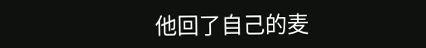他回了自己的麦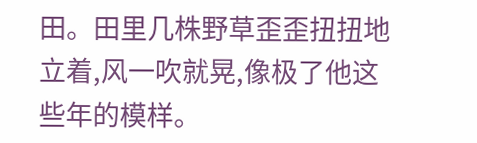田。田里几株野草歪歪扭扭地立着,风一吹就晃,像极了他这些年的模样。